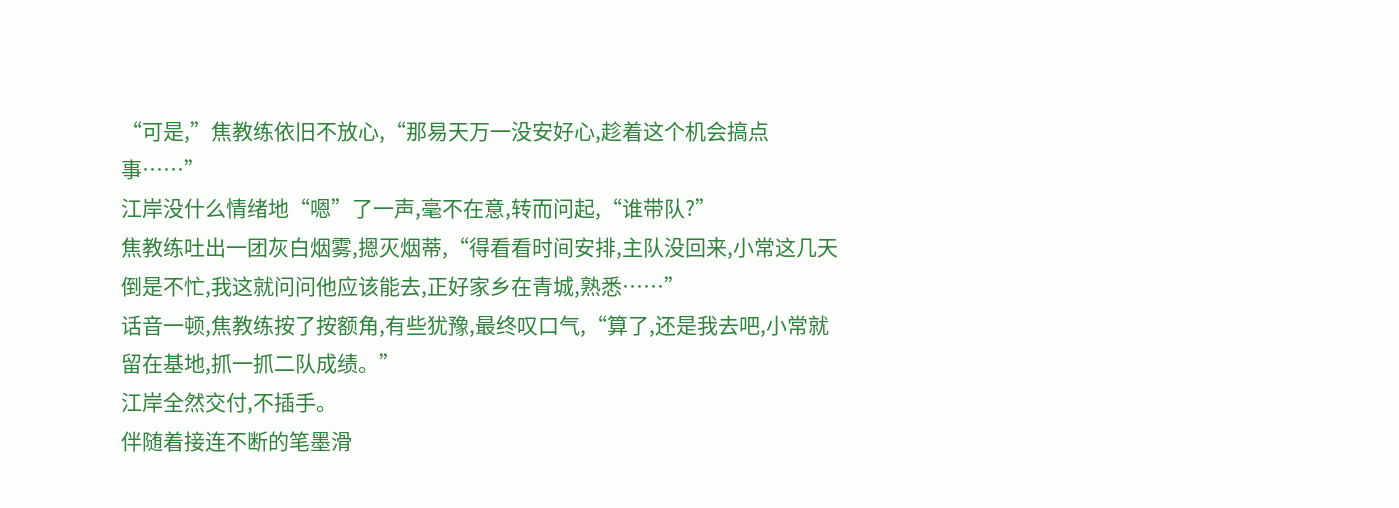“可是,”焦教练依旧不放心,“那易天万一没安好心,趁着这个机会搞点事……”
江岸没什么情绪地“嗯”了一声,毫不在意,转而问起,“谁带队?”
焦教练吐出一团灰白烟雾,摁灭烟蒂,“得看看时间安排,主队没回来,小常这几天倒是不忙,我这就问问他应该能去,正好家乡在青城,熟悉……”
话音一顿,焦教练按了按额角,有些犹豫,最终叹口气,“算了,还是我去吧,小常就留在基地,抓一抓二队成绩。”
江岸全然交付,不插手。
伴随着接连不断的笔墨滑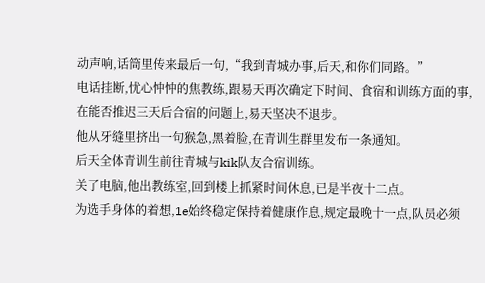动声响,话筒里传来最后一句,“我到青城办事,后天,和你们同路。”
电话挂断,忧心忡忡的焦教练,跟易天再次确定下时间、食宿和训练方面的事,在能否推迟三天后合宿的问题上,易天坚决不退步。
他从牙缝里挤出一句猴急,黑着脸,在青训生群里发布一条通知。
后天全体青训生前往青城与kik队友合宿训练。
关了电脑,他出教练室,回到楼上抓紧时间休息,已是半夜十二点。
为选手身体的着想,1e始终稳定保持着健康作息,规定最晚十一点,队员必须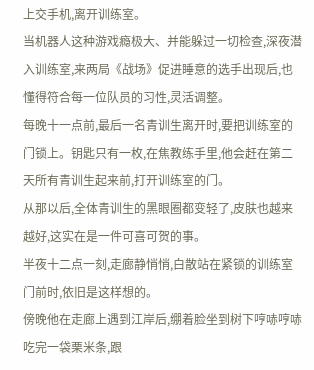上交手机,离开训练室。
当机器人这种游戏瘾极大、并能躲过一切检查,深夜潜入训练室,来两局《战场》促进睡意的选手出现后,也懂得符合每一位队员的习性,灵活调整。
每晚十一点前,最后一名青训生离开时,要把训练室的门锁上。钥匙只有一枚,在焦教练手里,他会赶在第二天所有青训生起来前,打开训练室的门。
从那以后,全体青训生的黑眼圈都变轻了,皮肤也越来越好,这实在是一件可喜可贺的事。
半夜十二点一刻,走廊静悄悄,白散站在紧锁的训练室门前时,依旧是这样想的。
傍晚他在走廊上遇到江岸后,绷着脸坐到树下哼哧哼哧吃完一袋栗米条,跟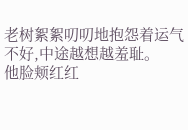老树絮絮叨叨地抱怨着运气不好,中途越想越羞耻。
他脸颊红红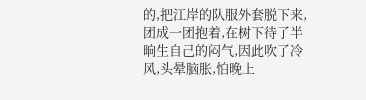的,把江岸的队服外套脱下来,团成一团抱着,在树下待了半晌生自己的闷气,因此吹了冷风,头晕脑胀,怕晚上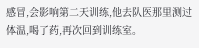感冒,会影响第二天训练,他去队医那里测过体温,喝了药,再次回到训练室。